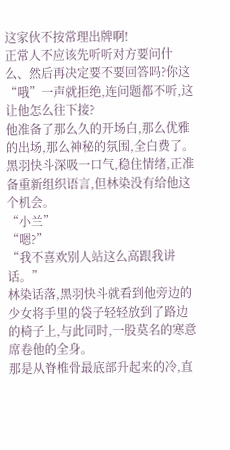这家伙不按常理出牌啊!
正常人不应该先听听对方要问什么、然后再决定要不要回答吗?你这“哦”一声就拒绝,连问题都不听,这让他怎么往下接?
他准备了那么久的开场白,那么优雅的出场,那么神秘的氛围,全白费了。
黑羽快斗深吸一口气,稳住情绪,正准备重新组织语言,但林染没有给他这个机会。
“小兰”
“嗯?”
“我不喜欢别人站这么高跟我讲话。”
林染话落,黑羽快斗就看到他旁边的少女将手里的袋子轻轻放到了路边的椅子上,与此同时,一股莫名的寒意席卷他的全身。
那是从脊椎骨最底部升起来的冷,直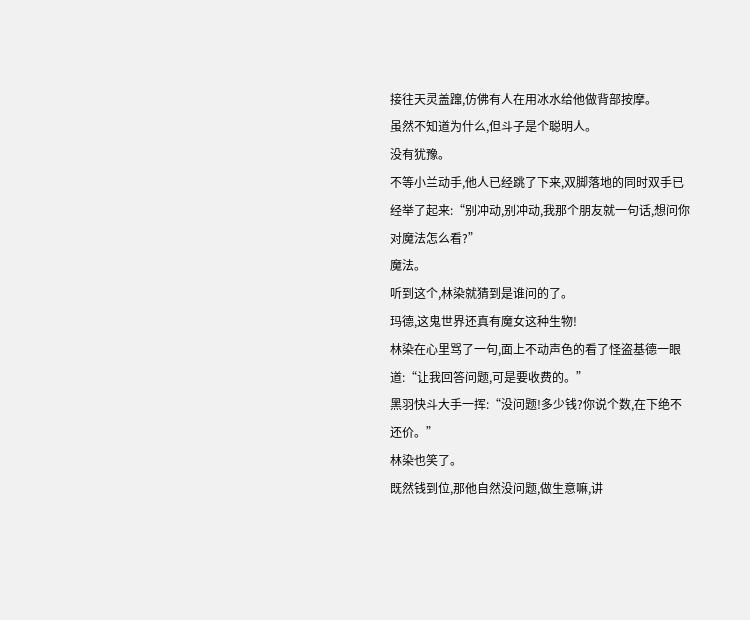接往天灵盖蹿,仿佛有人在用冰水给他做背部按摩。
虽然不知道为什么,但斗子是个聪明人。
没有犹豫。
不等小兰动手,他人已经跳了下来,双脚落地的同时双手已经举了起来:“别冲动,别冲动,我那个朋友就一句话,想问你对魔法怎么看?”
魔法。
听到这个,林染就猜到是谁问的了。
玛德,这鬼世界还真有魔女这种生物!
林染在心里骂了一句,面上不动声色的看了怪盗基德一眼道:“让我回答问题,可是要收费的。”
黑羽快斗大手一挥:“没问题!多少钱?你说个数,在下绝不还价。”
林染也笑了。
既然钱到位,那他自然没问题,做生意嘛,讲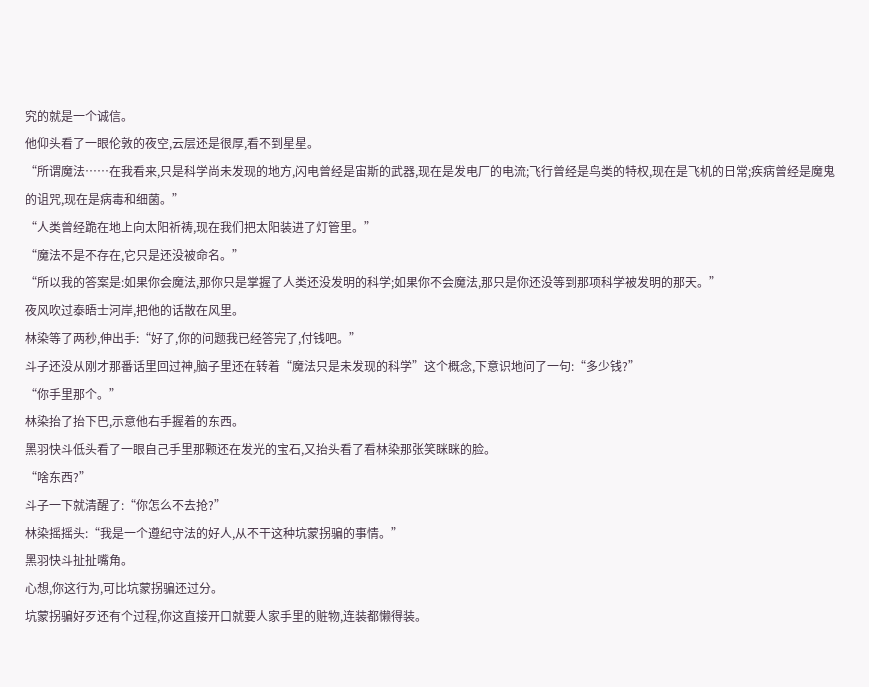究的就是一个诚信。
他仰头看了一眼伦敦的夜空,云层还是很厚,看不到星星。
“所谓魔法……在我看来,只是科学尚未发现的地方,闪电曾经是宙斯的武器,现在是发电厂的电流;飞行曾经是鸟类的特权,现在是飞机的日常;疾病曾经是魔鬼的诅咒,现在是病毒和细菌。”
“人类曾经跪在地上向太阳祈祷,现在我们把太阳装进了灯管里。”
“魔法不是不存在,它只是还没被命名。”
“所以我的答案是:如果你会魔法,那你只是掌握了人类还没发明的科学;如果你不会魔法,那只是你还没等到那项科学被发明的那天。”
夜风吹过泰晤士河岸,把他的话散在风里。
林染等了两秒,伸出手:“好了,你的问题我已经答完了,付钱吧。”
斗子还没从刚才那番话里回过神,脑子里还在转着“魔法只是未发现的科学”这个概念,下意识地问了一句:“多少钱?”
“你手里那个。”
林染抬了抬下巴,示意他右手握着的东西。
黑羽快斗低头看了一眼自己手里那颗还在发光的宝石,又抬头看了看林染那张笑眯眯的脸。
“啥东西?”
斗子一下就清醒了:“你怎么不去抢?”
林染摇摇头:“我是一个遵纪守法的好人,从不干这种坑蒙拐骗的事情。”
黑羽快斗扯扯嘴角。
心想,你这行为,可比坑蒙拐骗还过分。
坑蒙拐骗好歹还有个过程,你这直接开口就要人家手里的赃物,连装都懒得装。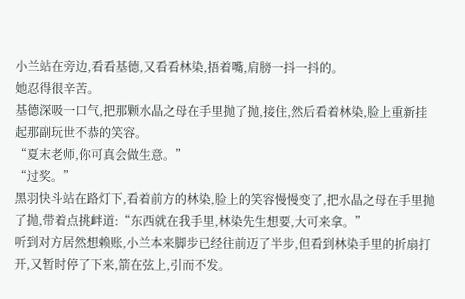小兰站在旁边,看看基德,又看看林染,捂着嘴,肩膀一抖一抖的。
她忍得很辛苦。
基德深吸一口气,把那颗水晶之母在手里抛了抛,接住,然后看着林染,脸上重新挂起那副玩世不恭的笑容。
“夏末老师,你可真会做生意。”
“过奖。”
黑羽快斗站在路灯下,看着前方的林染,脸上的笑容慢慢变了,把水晶之母在手里抛了抛,带着点挑衅道:“东西就在我手里,林染先生想要,大可来拿。”
听到对方居然想赖账,小兰本来脚步已经往前迈了半步,但看到林染手里的折扇打开,又暂时停了下来,箭在弦上,引而不发。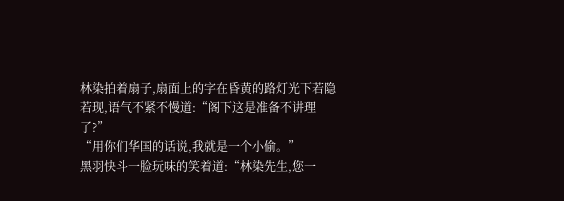林染拍着扇子,扇面上的字在昏黄的路灯光下若隐若现,语气不紧不慢道:“阁下这是准备不讲理了?”
“用你们华国的话说,我就是一个小偷。”
黑羽快斗一脸玩味的笑着道:“林染先生,您一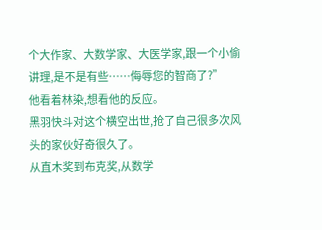个大作家、大数学家、大医学家,跟一个小偷讲理,是不是有些……侮辱您的智商了?”
他看着林染,想看他的反应。
黑羽快斗对这个横空出世,抢了自己很多次风头的家伙好奇很久了。
从直木奖到布克奖,从数学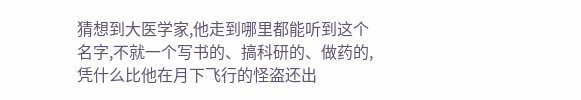猜想到大医学家,他走到哪里都能听到这个名字,不就一个写书的、搞科研的、做药的,凭什么比他在月下飞行的怪盗还出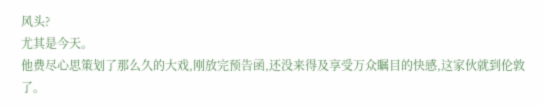风头?
尤其是今天。
他费尽心思策划了那么久的大戏,刚放完预告函,还没来得及享受万众瞩目的快感,这家伙就到伦敦了。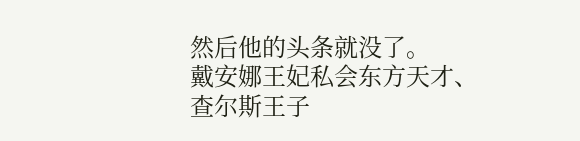然后他的头条就没了。
戴安娜王妃私会东方天才、查尔斯王子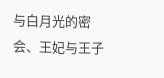与白月光的密会、王妃与王子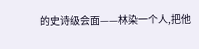的史诗级会面——林染一个人,把他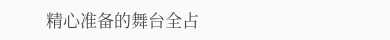精心准备的舞台全占